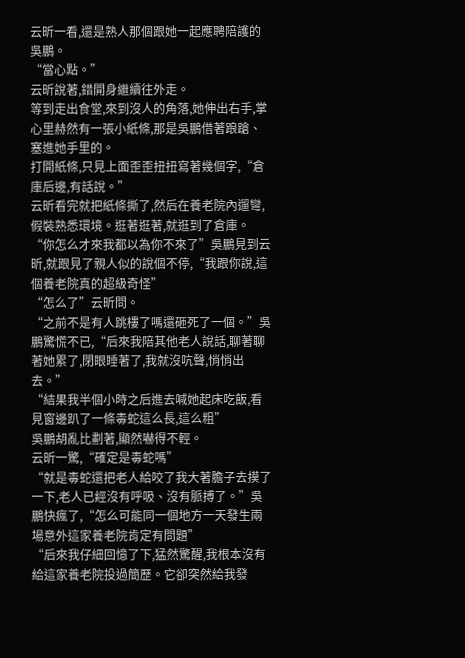云昕一看,還是熟人那個跟她一起應聘陪護的吳鵬。
“當心點。”
云昕說著,錯開身繼續往外走。
等到走出食堂,來到沒人的角落,她伸出右手,掌心里赫然有一張小紙條,那是吳鵬借著踉蹌、塞進她手里的。
打開紙條,只見上面歪歪扭扭寫著幾個字,“倉庫后邊,有話說。”
云昕看完就把紙條撕了,然后在養老院內遛彎,假裝熟悉環境。逛著逛著,就逛到了倉庫。
“你怎么才來我都以為你不來了”吳鵬見到云昕,就跟見了親人似的說個不停,“我跟你說,這個養老院真的超級奇怪”
“怎么了”云昕問。
“之前不是有人跳樓了嗎還砸死了一個。”吳鵬驚慌不已,“后來我陪其他老人說話,聊著聊著她累了,閉眼睡著了,我就沒吭聲,悄悄出去。”
“結果我半個小時之后進去喊她起床吃飯,看見窗邊趴了一條毒蛇這么長,這么粗”
吳鵬胡亂比劃著,顯然嚇得不輕。
云昕一驚,“確定是毒蛇嗎”
“就是毒蛇還把老人給咬了我大著膽子去摸了一下,老人已經沒有呼吸、沒有脈搏了。”吳鵬快瘋了,“怎么可能同一個地方一天發生兩場意外這家養老院肯定有問題”
“后來我仔細回憶了下,猛然驚醒,我根本沒有給這家養老院投過簡歷。它卻突然給我發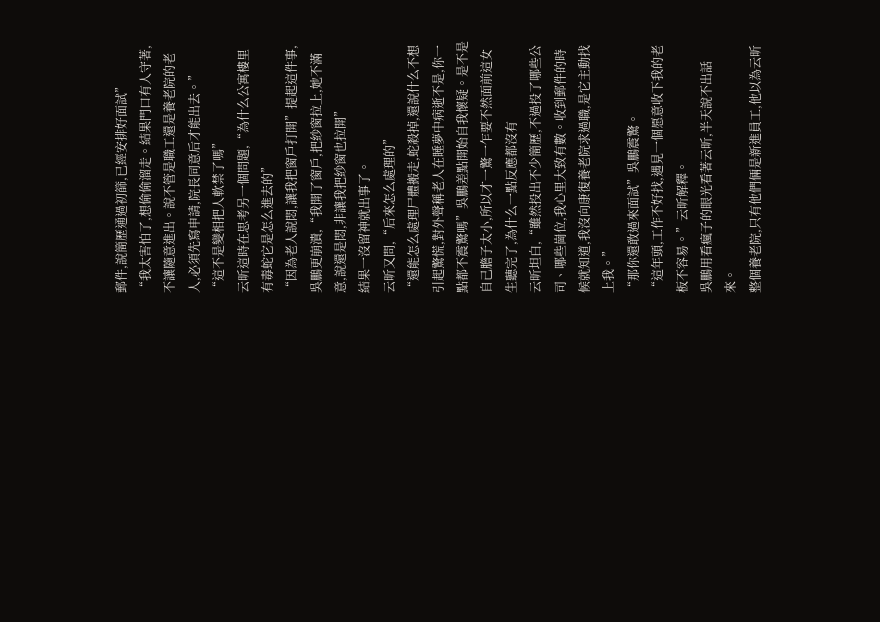郵件,說簡歷通過初篩,已經安排好面試”
“我太害怕了,想偷偷溜走。結果門口有人守著,不讓隨意進出。說不管是職工還是養老院的老人,必須先寫申請,院長同意后才能出去。”
“這不是變相把人軟禁了嗎”
云昕這時在思考另一個問題,“為什么公寓樓里有毒蛇它是怎么進去的”
“因為老人說悶,讓我把窗戶打開”提起這件事,吳鵬更崩潰,“我開了窗戶,把紗窗拉上,她不滿意,說還是悶,非讓我把紗窗也拉開”
結果一沒留神就出事了。
云昕又問,“后來怎么處理的”
“還能怎么處理尸體搬走,蛇殺掉,還說什么不想引起驚慌,對外聲稱老人在睡夢中病逝不是,你一點都不震驚嗎”吳鵬差點開始自我懷疑。是不是自己膽子太小,所以才一驚一乍要不然面前這女生聽完了,為什么一點反應都沒有
云昕坦白,“雖然投出不少簡歷,不過投了哪些公司、哪些崗位,我心里大致有數。收到郵件的時候就知道,我沒向康復養老院求過職,是它主動找上我。”
“那你還敢過來面試”吳鵬震驚。
“這年頭,工作不好找,遇見一個愿意收下我的老板不容易。”云昕解釋。
吳鵬用看瘋子的眼光看著云昕,半天說不出話來。
整個養老院,只有他們倆是新進員工,他以為云昕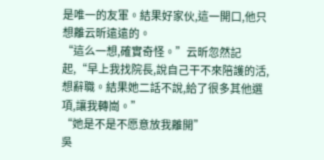是唯一的友軍。結果好家伙,這一開口,他只想離云昕遠遠的。
“這么一想,確實奇怪。”云昕忽然記起,“早上我找院長,說自己干不來陪護的活,想辭職。結果她二話不說,給了很多其他選項,讓我轉崗。”
“她是不是不愿意放我離開”
吳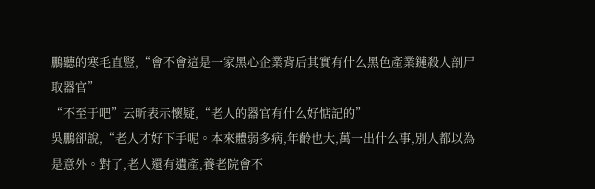鵬聽的寒毛直豎,“會不會這是一家黑心企業背后其實有什么黑色產業鏈殺人剖尸取器官”
“不至于吧”云昕表示懷疑,“老人的器官有什么好惦記的”
吳鵬卻說,“老人才好下手呢。本來體弱多病,年齡也大,萬一出什么事,別人都以為是意外。對了,老人還有遺產,養老院會不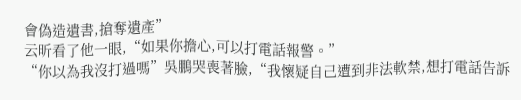會偽造遺書,搶奪遺產”
云昕看了他一眼,“如果你擔心,可以打電話報警。”
“你以為我沒打過嗎”吳鵬哭喪著臉,“我懷疑自己遭到非法軟禁,想打電話告訴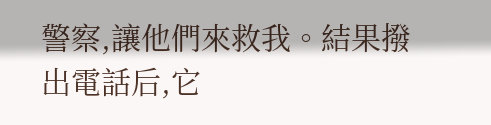警察,讓他們來救我。結果撥出電話后,它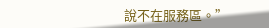說不在服務區。”